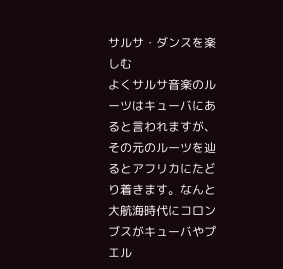サルサ・ダンスを楽しむ
よくサルサ音楽のルーツはキューバにあると言われますが、その元のルーツを辿るとアフリカにたどり着きます。なんと大航海時代にコロンブスがキューバやプエル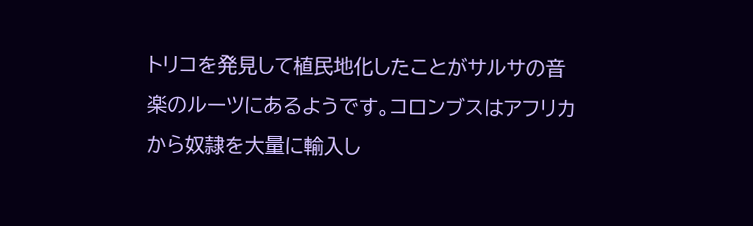トリコを発見して植民地化したことがサルサの音楽のルーツにあるようです。コロンブスはアフリカから奴隷を大量に輸入し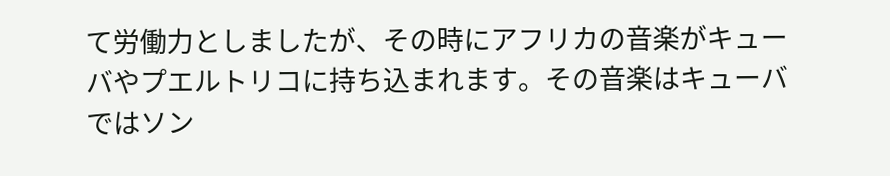て労働力としましたが、その時にアフリカの音楽がキューバやプエルトリコに持ち込まれます。その音楽はキューバではソン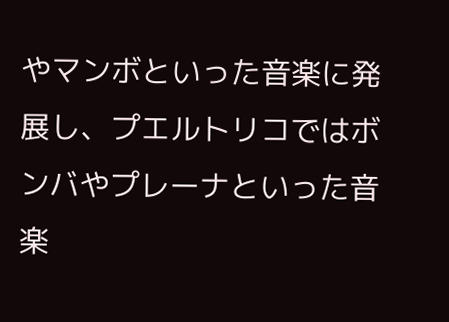やマンボといった音楽に発展し、プエルトリコではボンバやプレーナといった音楽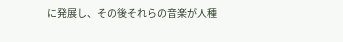に発展し、その後それらの音楽が人種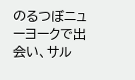のるつぼニューヨークで出会い、サル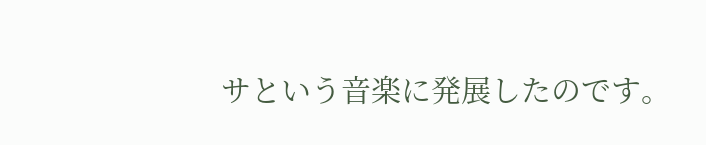サという音楽に発展したのです。